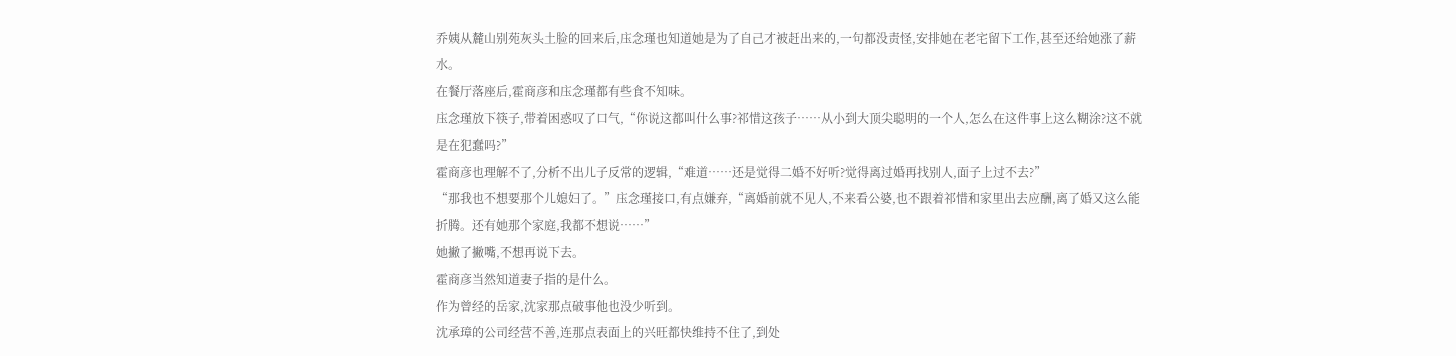乔姨从麓山别苑灰头土脸的回来后,庒念瑾也知道她是为了自己才被赶出来的,一句都没责怪,安排她在老宅留下工作,甚至还给她涨了薪水。
在餐厅落座后,霍商彦和庒念瑾都有些食不知味。
庒念瑾放下筷子,带着困惑叹了口气,“你说这都叫什么事?祁惜这孩子……从小到大顶尖聪明的一个人,怎么在这件事上这么糊涂?这不就是在犯蠢吗?”
霍商彦也理解不了,分析不出儿子反常的逻辑,“难道……还是觉得二婚不好听?觉得离过婚再找别人,面子上过不去?”
“那我也不想要那个儿媳妇了。”庒念瑾接口,有点嫌弃,“离婚前就不见人,不来看公婆,也不跟着祁惜和家里出去应酬,离了婚又这么能折腾。还有她那个家庭,我都不想说……”
她撇了撇嘴,不想再说下去。
霍商彦当然知道妻子指的是什么。
作为曾经的岳家,沈家那点破事他也没少听到。
沈承璋的公司经营不善,连那点表面上的兴旺都快维持不住了,到处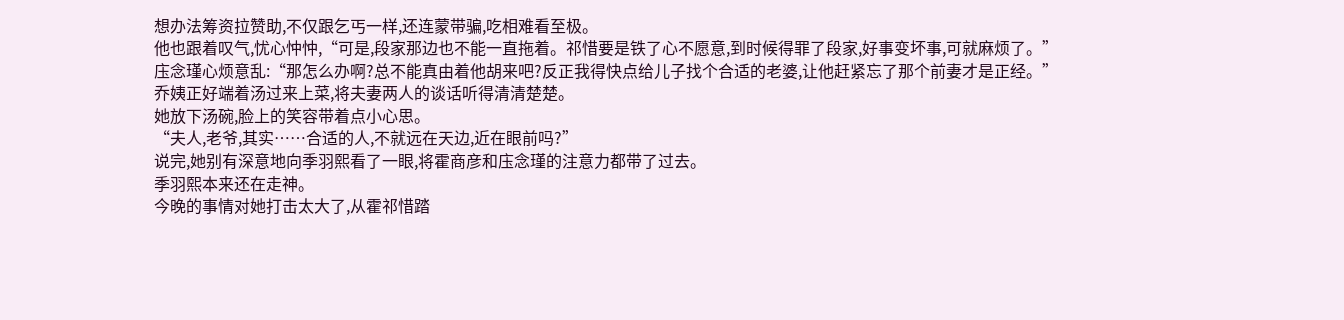想办法筹资拉赞助,不仅跟乞丐一样,还连蒙带骗,吃相难看至极。
他也跟着叹气,忧心忡忡,“可是,段家那边也不能一直拖着。祁惜要是铁了心不愿意,到时候得罪了段家,好事变坏事,可就麻烦了。”
庒念瑾心烦意乱:“那怎么办啊?总不能真由着他胡来吧?反正我得快点给儿子找个合适的老婆,让他赶紧忘了那个前妻才是正经。”
乔姨正好端着汤过来上菜,将夫妻两人的谈话听得清清楚楚。
她放下汤碗,脸上的笑容带着点小心思。
“夫人,老爷,其实……合适的人,不就远在天边,近在眼前吗?”
说完,她别有深意地向季羽熙看了一眼,将霍商彦和庒念瑾的注意力都带了过去。
季羽熙本来还在走神。
今晚的事情对她打击太大了,从霍祁惜踏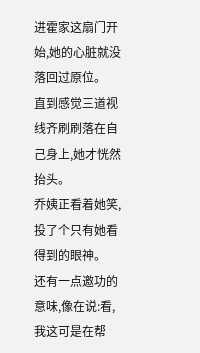进霍家这扇门开始,她的心脏就没落回过原位。
直到感觉三道视线齐刷刷落在自己身上,她才恍然抬头。
乔姨正看着她笑,投了个只有她看得到的眼神。
还有一点邀功的意味,像在说:看,我这可是在帮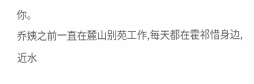你。
乔姨之前一直在麓山别苑工作,每天都在霍祁惜身边,近水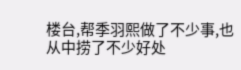楼台,帮季羽熙做了不少事,也从中捞了不少好处